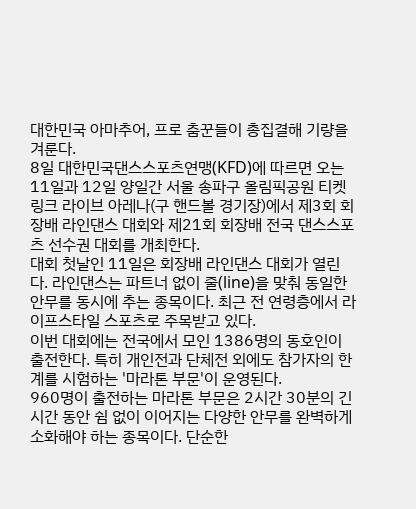대한민국 아마추어, 프로 춤꾼들이 총집결해 기량을 겨룬다.
8일 대한민국댄스스포츠연맹(KFD)에 따르면 오는 11일과 12일 양일간 서울 송파구 올림픽공원 티켓링크 라이브 아레나(구 핸드볼 경기장)에서 제3회 회장배 라인댄스 대회와 제21회 회장배 전국 댄스스포츠 선수권 대회를 개최한다.
대회 첫날인 11일은 회장배 라인댄스 대회가 열린다. 라인댄스는 파트너 없이 줄(line)을 맞춰 동일한 안무를 동시에 추는 종목이다. 최근 전 연령층에서 라이프스타일 스포츠로 주목받고 있다.
이번 대회에는 전국에서 모인 1386명의 동호인이 출전한다. 특히 개인전과 단체전 외에도 참가자의 한계를 시험하는 '마라톤 부문'이 운영된다.
960명이 출전하는 마라톤 부문은 2시간 30분의 긴 시간 동안 쉼 없이 이어지는 다양한 안무를 완벽하게 소화해야 하는 종목이다. 단순한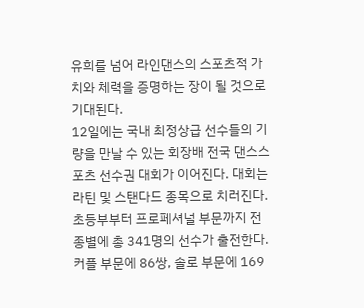유희를 넘어 라인댄스의 스포츠적 가치와 체력을 증명하는 장이 될 것으로 기대된다.
12일에는 국내 최정상급 선수들의 기량을 만날 수 있는 회장배 전국 댄스스포츠 선수권 대회가 이어진다. 대회는 라틴 및 스탠다드 종목으로 치러진다.
초등부부터 프로페셔널 부문까지 전 종별에 총 341명의 선수가 출전한다. 커플 부문에 86쌍, 솔로 부문에 169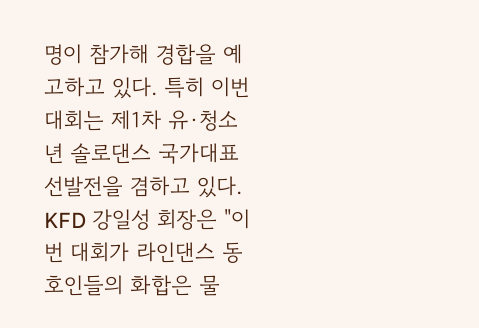명이 참가해 경합을 예고하고 있다. 특히 이번 대회는 제1차 유·청소년 솔로댄스 국가대표 선발전을 겸하고 있다.
KFD 강일성 회장은 "이번 대회가 라인댄스 동호인들의 화합은 물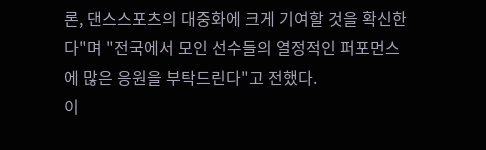론, 댄스스포츠의 대중화에 크게 기여할 것을 확신한다"며 "전국에서 모인 선수들의 열정적인 퍼포먼스에 많은 응원을 부탁드린다"고 전했다.
이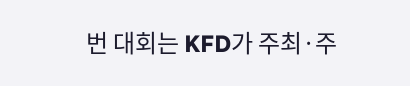번 대회는 KFD가 주최·주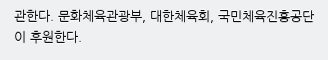관한다. 문화체육관광부, 대한체육회, 국민체육진흥공단이 후원한다.